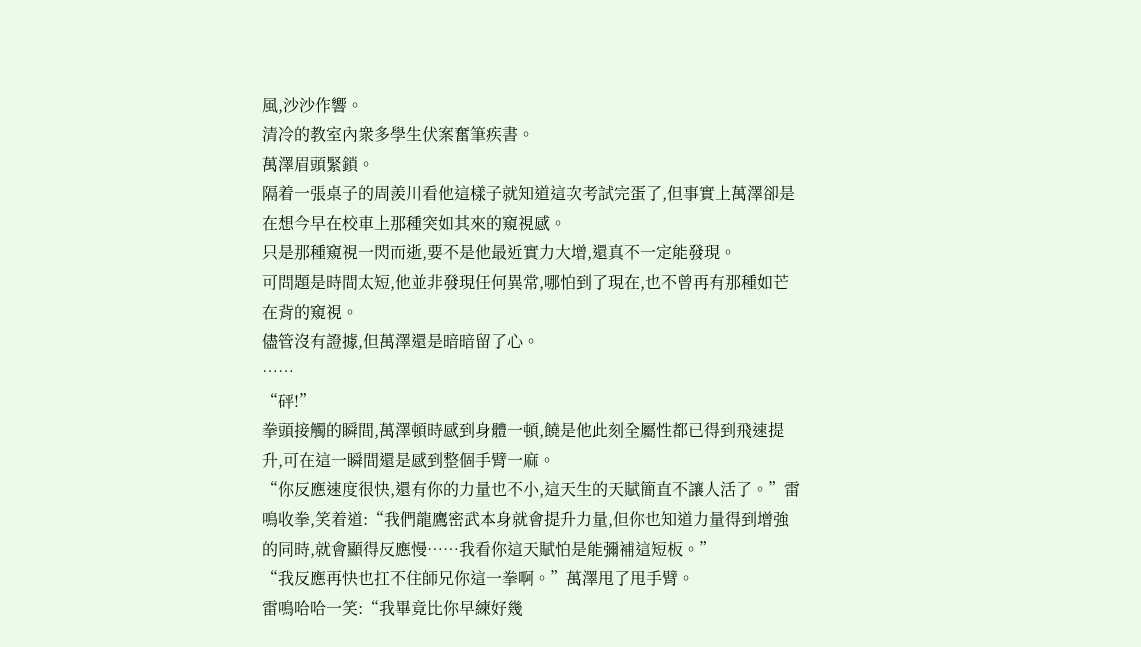風,沙沙作響。
清冷的教室內衆多學生伏案奮筆疾書。
萬澤眉頭緊鎖。
隔着一張桌子的周羨川看他這樣子就知道這次考試完蛋了,但事實上萬澤卻是在想今早在校車上那種突如其來的窺視感。
只是那種窺視一閃而逝,要不是他最近實力大增,還真不一定能發現。
可問題是時間太短,他並非發現任何異常,哪怕到了現在,也不曾再有那種如芒在背的窺視。
儘管沒有證據,但萬澤還是暗暗留了心。
……
“砰!”
拳頭接觸的瞬間,萬澤頓時感到身體一頓,饒是他此刻全屬性都已得到飛速提升,可在這一瞬間還是感到整個手臂一麻。
“你反應速度很快,還有你的力量也不小,這天生的天賦簡直不讓人活了。”雷鳴收拳,笑着道:“我們龍鷹密武本身就會提升力量,但你也知道力量得到增強的同時,就會顯得反應慢……我看你這天賦怕是能彌補這短板。”
“我反應再快也扛不住師兄你這一拳啊。”萬澤甩了甩手臂。
雷鳴哈哈一笑:“我畢竟比你早練好幾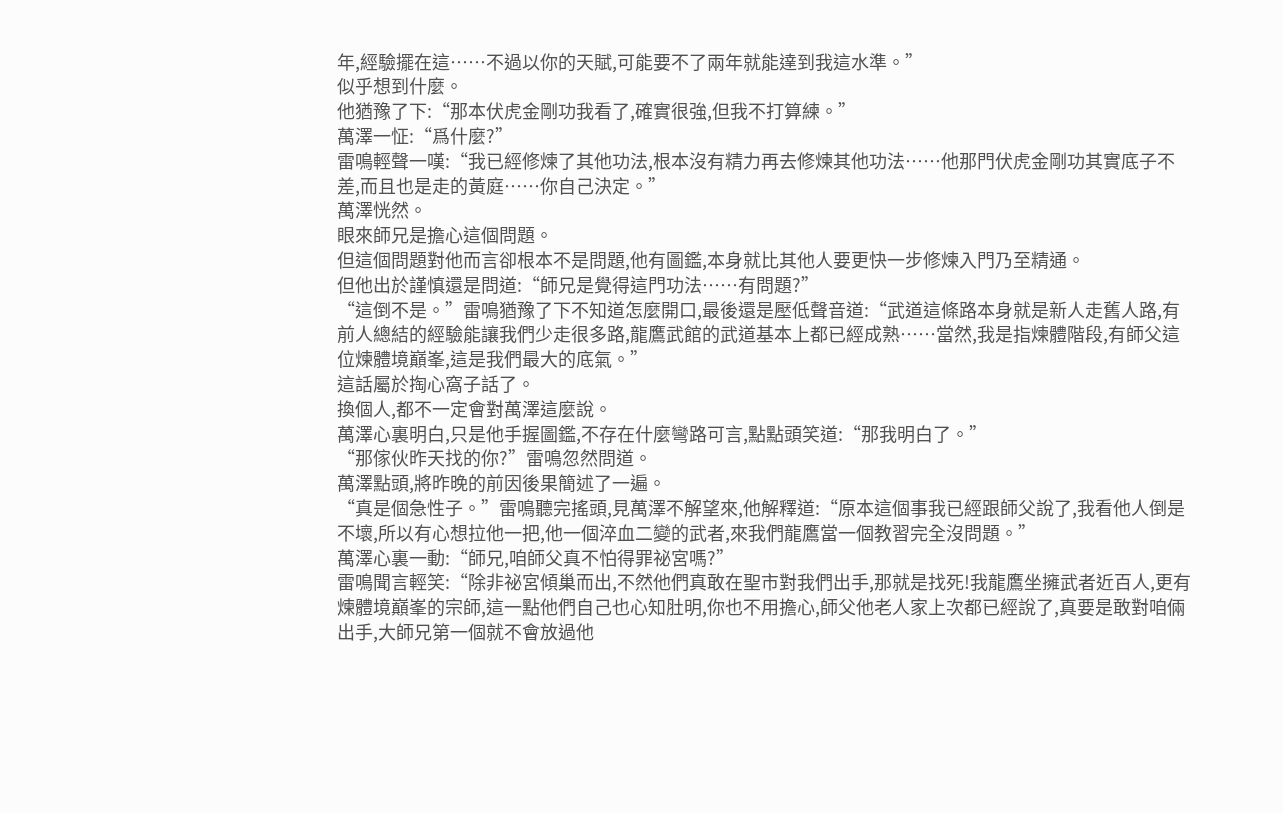年,經驗擺在這……不過以你的天賦,可能要不了兩年就能達到我這水準。”
似乎想到什麼。
他猶豫了下:“那本伏虎金剛功我看了,確實很強,但我不打算練。”
萬澤一怔:“爲什麼?”
雷鳴輕聲一嘆:“我已經修煉了其他功法,根本沒有精力再去修煉其他功法……他那門伏虎金剛功其實底子不差,而且也是走的黃庭……你自己決定。”
萬澤恍然。
眼來師兄是擔心這個問題。
但這個問題對他而言卻根本不是問題,他有圖鑑,本身就比其他人要更快一步修煉入門乃至精通。
但他出於謹慎還是問道:“師兄是覺得這門功法……有問題?”
“這倒不是。”雷鳴猶豫了下不知道怎麼開口,最後還是壓低聲音道:“武道這條路本身就是新人走舊人路,有前人總結的經驗能讓我們少走很多路,龍鷹武館的武道基本上都已經成熟……當然,我是指煉體階段,有師父這位煉體境巔峯,這是我們最大的底氣。”
這話屬於掏心窩子話了。
換個人,都不一定會對萬澤這麼說。
萬澤心裏明白,只是他手握圖鑑,不存在什麼彎路可言,點點頭笑道:“那我明白了。”
“那傢伙昨天找的你?”雷鳴忽然問道。
萬澤點頭,將昨晚的前因後果簡述了一遍。
“真是個急性子。”雷鳴聽完搖頭,見萬澤不解望來,他解釋道:“原本這個事我已經跟師父說了,我看他人倒是不壞,所以有心想拉他一把,他一個淬血二變的武者,來我們龍鷹當一個教習完全沒問題。”
萬澤心裏一動:“師兄,咱師父真不怕得罪祕宮嗎?”
雷鳴聞言輕笑:“除非祕宮傾巢而出,不然他們真敢在聖市對我們出手,那就是找死!我龍鷹坐擁武者近百人,更有煉體境巔峯的宗師,這一點他們自己也心知肚明,你也不用擔心,師父他老人家上次都已經說了,真要是敢對咱倆出手,大師兄第一個就不會放過他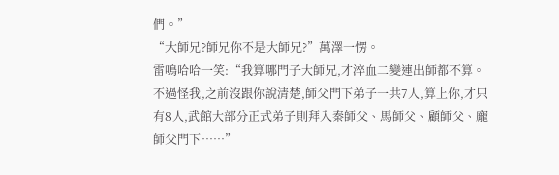們。”
“大師兄?師兄你不是大師兄?”萬澤一愣。
雷鳴哈哈一笑:“我算哪門子大師兄,才淬血二變連出師都不算。不過怪我,之前沒跟你說清楚,師父門下弟子一共7人,算上你,才只有8人,武館大部分正式弟子則拜入秦師父、馬師父、顧師父、龐師父門下……”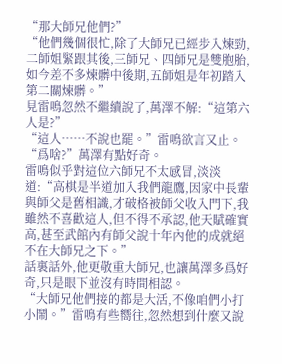“那大師兄他們?”
“他們幾個很忙,除了大師兄已經步入煉勁,二師姐緊跟其後,三師兄、四師兄是雙胞胎,如今差不多煉髒中後期,五師姐是年初踏入第二關煉髒。”
見雷鳴忽然不繼續說了,萬澤不解:“這第六人是?”
“這人……不說也罷。”雷鳴欲言又止。
“爲啥?”萬澤有點好奇。
雷鳴似乎對這位六師兄不太感冒,淡淡道:“高棋是半道加入我們龍鷹,因家中長輩與師父是舊相識,才破格被師父收入門下,我雖然不喜歡這人,但不得不承認,他天賦確實高,甚至武館內有師父說十年內他的成就絕不在大師兄之下。”
話裏話外,他更敬重大師兄,也讓萬澤多爲好奇,只是眼下並沒有時間相認。
“大師兄他們接的都是大活,不像咱們小打小鬧。”雷鳴有些嚮往,忽然想到什麼又說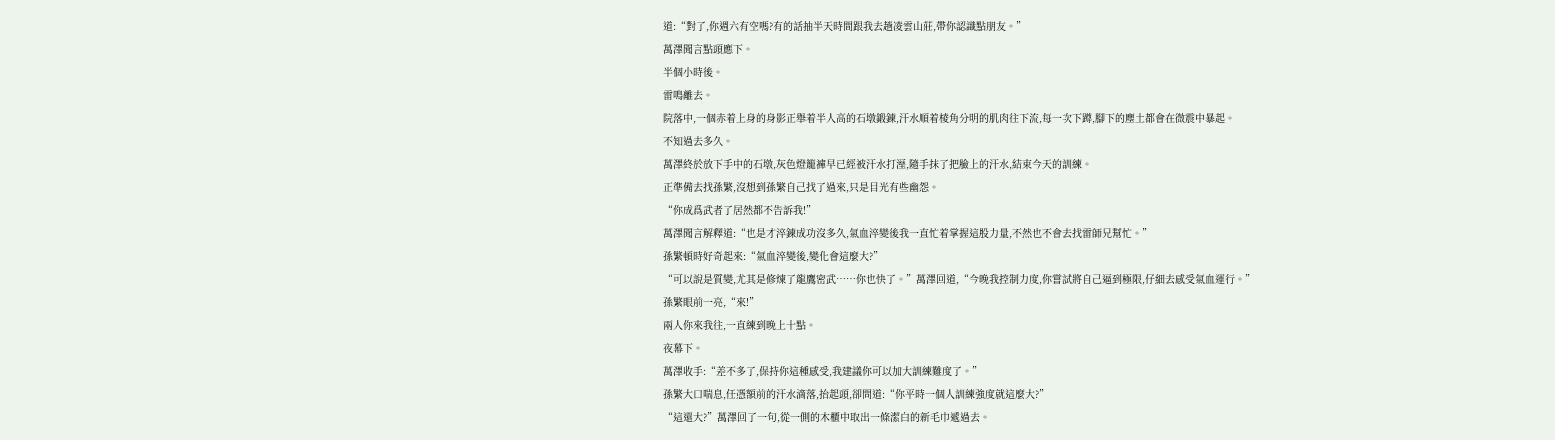道:“對了,你週六有空嗎?有的話抽半天時間跟我去趟凌雲山莊,帶你認識點朋友。”
萬澤聞言點頭應下。
半個小時後。
雷鳴離去。
院落中,一個赤着上身的身影正舉着半人高的石墩鍛鍊,汗水順着棱角分明的肌肉往下流,每一次下蹲,腳下的塵土都會在微震中暴起。
不知過去多久。
萬澤終於放下手中的石墩,灰色燈籠褲早已經被汗水打溼,隨手抹了把臉上的汗水,結束今天的訓練。
正準備去找孫繁,沒想到孫繁自己找了過來,只是目光有些幽怨。
“你成爲武者了居然都不告訴我!”
萬澤聞言解釋道:“也是才淬鍊成功沒多久,氣血淬變後我一直忙着掌握這股力量,不然也不會去找雷師兄幫忙。”
孫繁頓時好奇起來:“氣血淬變後,變化會這麼大?”
“可以說是質變,尤其是修煉了龍鷹密武……你也快了。”萬澤回道,“今晚我控制力度,你嘗試將自己逼到極限,仔細去感受氣血運行。”
孫繁眼前一亮,“來!”
兩人你來我往,一直練到晚上十點。
夜幕下。
萬澤收手:“差不多了,保持你這種感受,我建議你可以加大訓練難度了。”
孫繁大口喘息,任憑額前的汗水滴落,抬起頭,卻問道:“你平時一個人訓練強度就這麼大?”
“這還大?”萬澤回了一句,從一側的木櫃中取出一條潔白的新毛巾遞過去。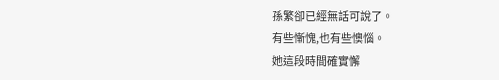孫繁卻已經無話可說了。
有些慚愧,也有些懊惱。
她這段時間確實懈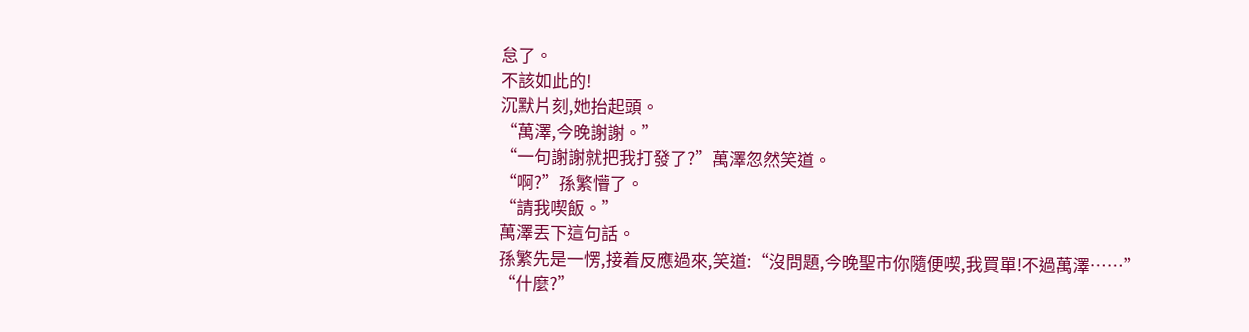怠了。
不該如此的!
沉默片刻,她抬起頭。
“萬澤,今晚謝謝。”
“一句謝謝就把我打發了?”萬澤忽然笑道。
“啊?”孫繁懵了。
“請我喫飯。”
萬澤丟下這句話。
孫繁先是一愣,接着反應過來,笑道:“沒問題,今晚聖市你隨便喫,我買單!不過萬澤……”
“什麼?”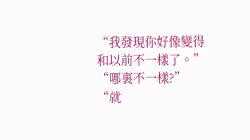“我發現你好像變得和以前不一樣了。”
“哪裏不一樣?”
“就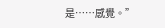是……感覺。”